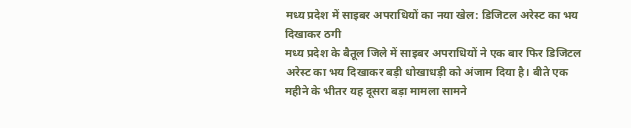मध्य प्रदेश में साइबर अपराधियों का नया खेल: डिजिटल अरेस्ट का भय दिखाकर ठगी
मध्य प्रदेश के बैतूल जिले में साइबर अपराधियों ने एक बार फिर डिजिटल अरेस्ट का भय दिखाकर बड़ी धोखाधड़ी को अंजाम दिया है। बीते एक महीने के भीतर यह दूसरा बड़ा मामला सामने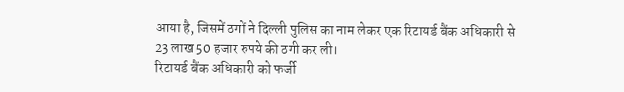आया है, जिसमें ठगों ने दिल्ली पुलिस का नाम लेकर एक रिटायर्ड बैंक अधिकारी से 23 लाख 50 हजार रुपये की ठगी कर ली।
रिटायर्ड बैंक अधिकारी को फर्जी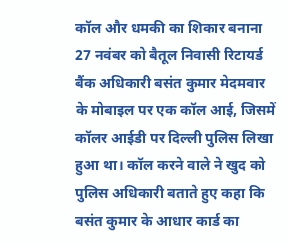कॉल और धमकी का शिकार बनाना
27 नवंबर को बैतूल निवासी रिटायर्ड बैंक अधिकारी बसंत कुमार मेदमवार के मोबाइल पर एक कॉल आई, जिसमें कॉलर आईडी पर दिल्ली पुलिस लिखा हुआ था। कॉल करने वाले ने खुद को पुलिस अधिकारी बताते हुए कहा कि बसंत कुमार के आधार कार्ड का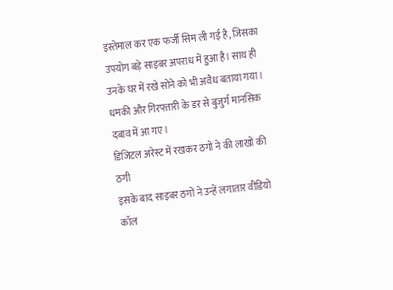इस्तेमाल कर एक फर्जी सिम ली गई है, जिसका उपयोग बड़े साइबर अपराध में हुआ है। साथ ही उनके घर में रखे सोने को भी अवैध बताया गया। धमकी और गिरफ्तारी के डर से बुजुर्ग मानसिक दबाव में आ गए।
डिजिटल अरेस्ट में रखकर ठगों ने की लाखों की ठगी
इसके बाद साइबर ठगों ने उन्हें लगातार वीडियो कॉल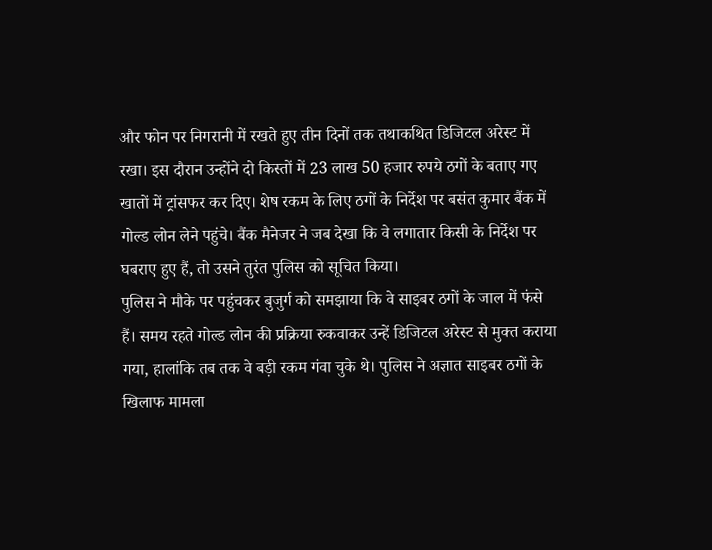और फोन पर निगरानी में रखते हुए तीन दिनों तक तथाकथित डिजिटल अरेस्ट में रखा। इस दौरान उन्होंने दो किस्तों में 23 लाख 50 हजार रुपये ठगों के बताए गए खातों में ट्रांसफर कर दिए। शेष रकम के लिए ठगों के निर्देश पर बसंत कुमार बैंक में गोल्ड लोन लेने पहुंचे। बैंक मैनेजर ने जब देखा कि वे लगातार किसी के निर्देश पर घबराए हुए हैं, तो उसने तुरंत पुलिस को सूचित किया।
पुलिस ने मौके पर पहुंचकर बुजुर्ग को समझाया कि वे साइबर ठगों के जाल में फंसे हैं। समय रहते गोल्ड लोन की प्रक्रिया रुकवाकर उन्हें डिजिटल अरेस्ट से मुक्त कराया गया, हालांकि तब तक वे बड़ी रकम गंवा चुके थे। पुलिस ने अज्ञात साइबर ठगों के खिलाफ मामला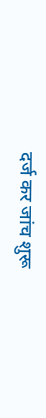दर्ज कर जांच शुरू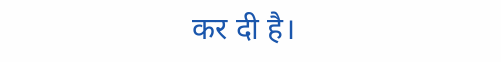कर दी है।